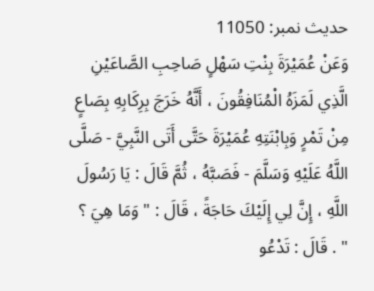حدیث نمبر: 11050
وَعَنْ عُمَيْرَةَ بِنْتِ سَهْلٍ صَاحِبِ الصَّاعَيْنِ الَّذِي لَمَزَهُ الْمُنَافِقُونَ ، أَنَّهُ خَرَجَ بِرِكَابِهِ بِصَاعٍ مِنْ تَمْرٍ وَبِابْنَتِهِ عُمَيْرَةَ حَتَّى أَتَى النَّبِيَّ - صَلَّى اللَّهُ عَلَيْهِ وَسَلَّمَ - فَصَبَّهُ ، ثُمَّ قَالَ : يَا رَسُولَ اللَّهِ ، إِنَّ لِي إِلَيْكَ حَاجَةً ، قَالَ : " وَمَا هِيَ ؟ " . قَالَ : تَدْعُو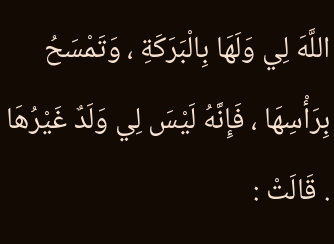اللَّهَ لِي وَلَهَا بِالْبَرَكَةِ ، وَتَمْسَحُ بِرَأْسِهَا ، فَإِنَّهُ لَيْسَ لِي وَلَدٌ غَيْرُهَا . قَالَتْ :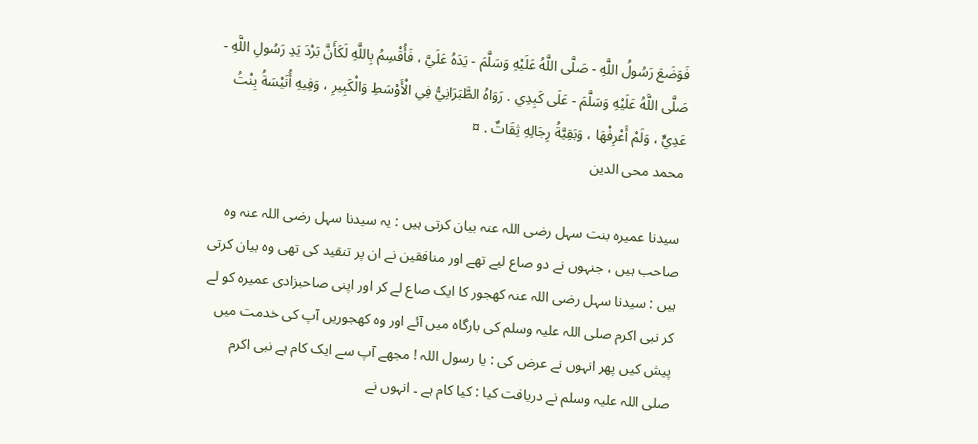فَوَضَعَ رَسُولُ اللَّهِ - صَلَّى اللَّهُ عَلَيْهِ وَسَلَّمَ - يَدَهُ عَلَيَّ ، فَأُقْسِمُ بِاللَّهِ لَكَأَنَّ بَرْدَ يَدِ رَسُولِ اللَّهِ - صَلَّى اللَّهُ عَلَيْهِ وَسَلَّمَ - عَلَى كَبِدِي . رَوَاهُ الطَّبَرَانِيُّ فِي الْأَوْسَطِ وَالْكَبِيرِ ، وَفِيهِ أُنَيْسَةُ بِنْتُ عَدِيٍّ ، وَلَمْ أَعْرِفْهَا ، وَبَقِيَّةُ رِجَالِهِ ثِقَاتٌ . ¤
محمد محی الدین

سیدنا عمیرہ بنت سہل رضی اللہ عنہ بیان کرتی ہیں : یہ سیدنا سہل رضی اللہ عنہ وہ صاحب ہیں ، جنہوں نے دو صاع لیے تھے اور منافقین نے ان پر تنقید کی تھی وہ بیان کرتی ہیں : سیدنا سہل رضی اللہ عنہ کھجور کا ایک صاع لے کر اور اپنی صاحبزادی عمیرہ کو لے کر نبی اکرم صلی اللہ علیہ وسلم کی بارگاہ میں آئے اور وہ کھجوریں آپ کی خدمت میں پیش کیں پھر انہوں نے عرض کی : یا رسول اللہ ! مجھے آپ سے ایک کام ہے نبی اکرم صلی اللہ علیہ وسلم نے دریافت کیا : کیا کام ہے ۔ انہوں نے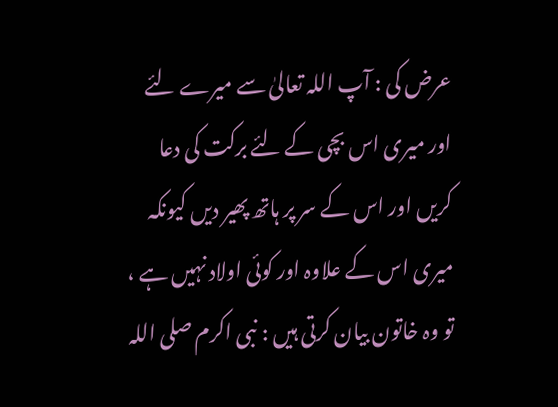عرض کی : آپ اللہ تعالیٰ سے میرے لئے اور میری اس بچی کے لئے برکت کی دعا کریں اور اس کے سر پر ہاتھ پھیر دیں کیونکہ میری اس کے علاوہ اور کوئی اولاد نہیں ہے ، تو وہ خاتون بیان کرتی ہیں : نبی اکرم صلی اللہ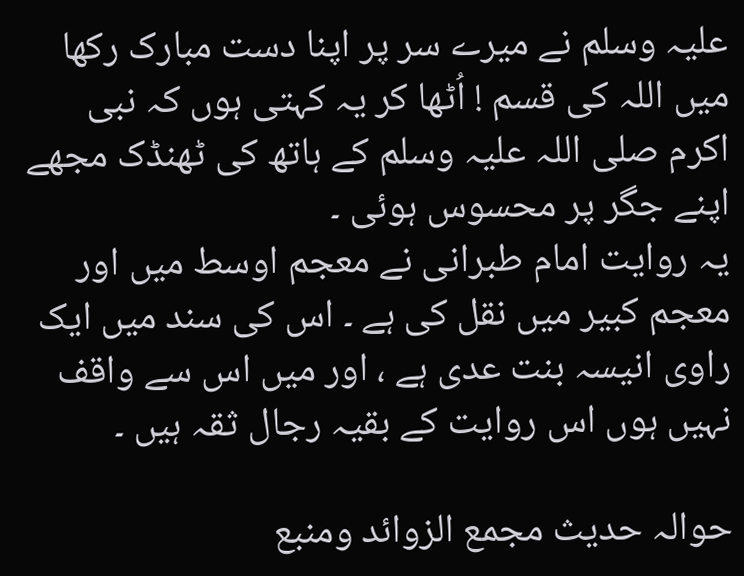علیہ وسلم نے میرے سر پر اپنا دست مبارک رکھا میں اللہ کی قسم ! اُٹھا کر یہ کہتی ہوں کہ نبی اکرم صلی اللہ علیہ وسلم کے ہاتھ کی ٹھنڈک مجھے اپنے جگر پر محسوس ہوئی ۔
یہ روایت امام طبرانی نے معجم اوسط میں اور معجم کبیر میں نقل کی ہے ۔ اس کی سند میں ایک راوی انیسہ بنت عدی ہے ، اور میں اس سے واقف نہیں ہوں اس روایت کے بقیہ رجال ثقہ ہیں ۔

حوالہ حدیث مجمع الزوائد ومنبع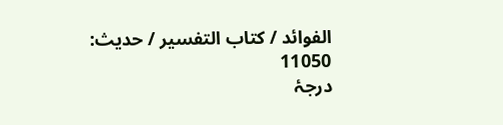الفوائد / كتاب التفسير / حدیث: 11050
درجۂ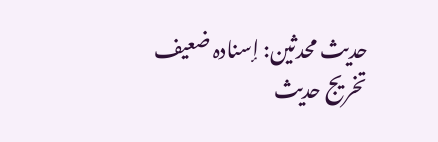حدیث محدثین: إسنادہ ضعیف
تخریج حدیث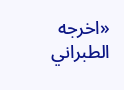«اخرجه الطبراني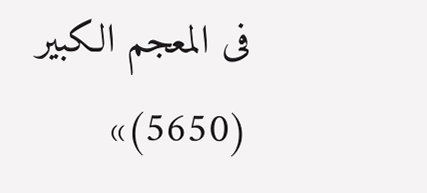فى المعجم الكبير (5650)»